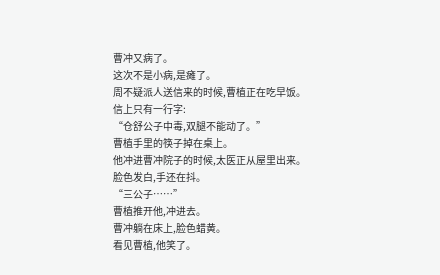曹冲又病了。
这次不是小病,是瘫了。
周不疑派人送信来的时候,曹植正在吃早饭。
信上只有一行字:
“仓舒公子中毒,双腿不能动了。”
曹植手里的筷子掉在桌上。
他冲进曹冲院子的时候,太医正从屋里出来。
脸色发白,手还在抖。
“三公子……”
曹植推开他,冲进去。
曹冲躺在床上,脸色蜡黄。
看见曹植,他笑了。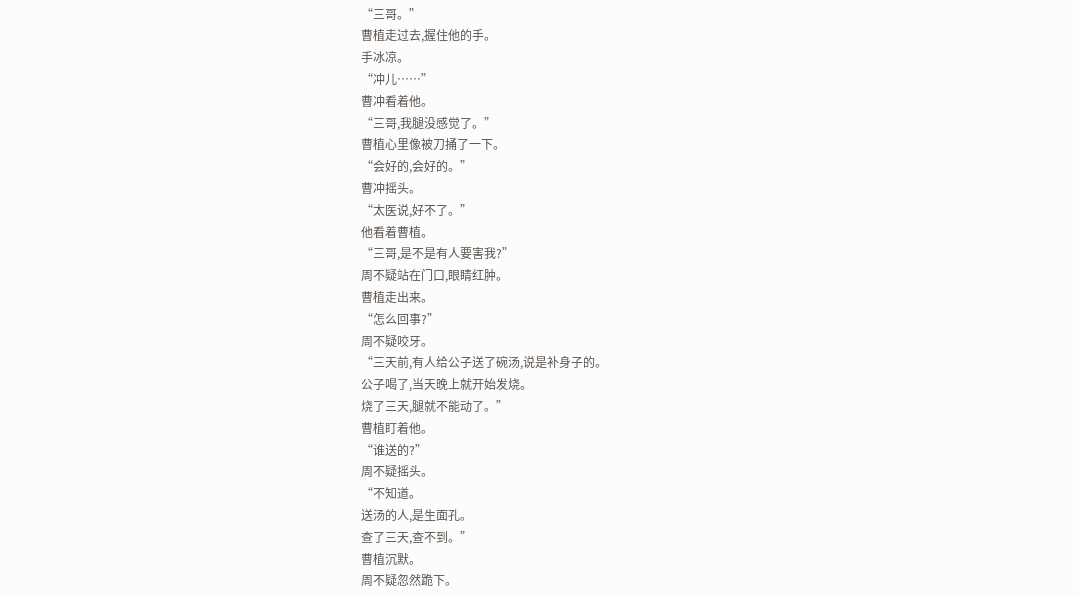“三哥。”
曹植走过去,握住他的手。
手冰凉。
“冲儿……”
曹冲看着他。
“三哥,我腿没感觉了。”
曹植心里像被刀捅了一下。
“会好的,会好的。”
曹冲摇头。
“太医说,好不了。”
他看着曹植。
“三哥,是不是有人要害我?”
周不疑站在门口,眼睛红肿。
曹植走出来。
“怎么回事?”
周不疑咬牙。
“三天前,有人给公子送了碗汤,说是补身子的。
公子喝了,当天晚上就开始发烧。
烧了三天,腿就不能动了。”
曹植盯着他。
“谁送的?”
周不疑摇头。
“不知道。
送汤的人,是生面孔。
查了三天,查不到。”
曹植沉默。
周不疑忽然跪下。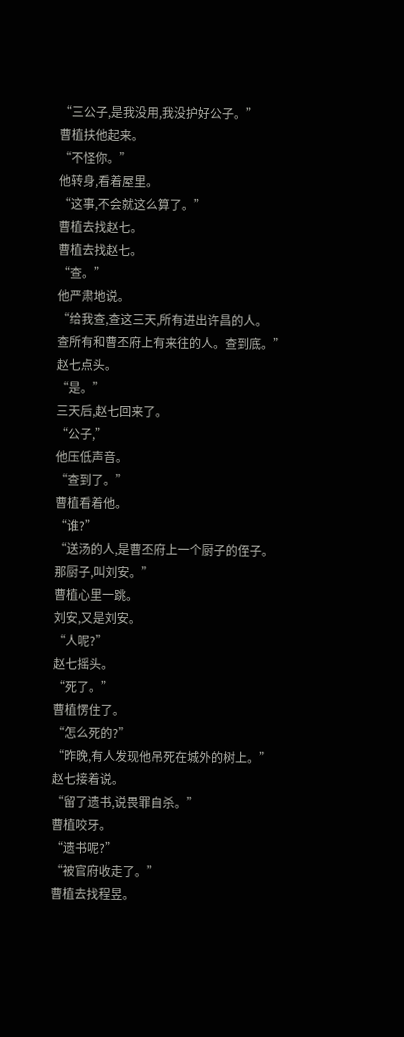“三公子,是我没用,我没护好公子。”
曹植扶他起来。
“不怪你。”
他转身,看着屋里。
“这事,不会就这么算了。”
曹植去找赵七。
曹植去找赵七。
“查。”
他严肃地说。
“给我查,查这三天,所有进出许昌的人。
查所有和曹丕府上有来往的人。查到底。”
赵七点头。
“是。”
三天后,赵七回来了。
“公子,”
他压低声音。
“查到了。”
曹植看着他。
“谁?”
“送汤的人,是曹丕府上一个厨子的侄子。
那厨子,叫刘安。”
曹植心里一跳。
刘安,又是刘安。
“人呢?”
赵七摇头。
“死了。”
曹植愣住了。
“怎么死的?”
“昨晚,有人发现他吊死在城外的树上。”
赵七接着说。
“留了遗书,说畏罪自杀。”
曹植咬牙。
“遗书呢?”
“被官府收走了。”
曹植去找程昱。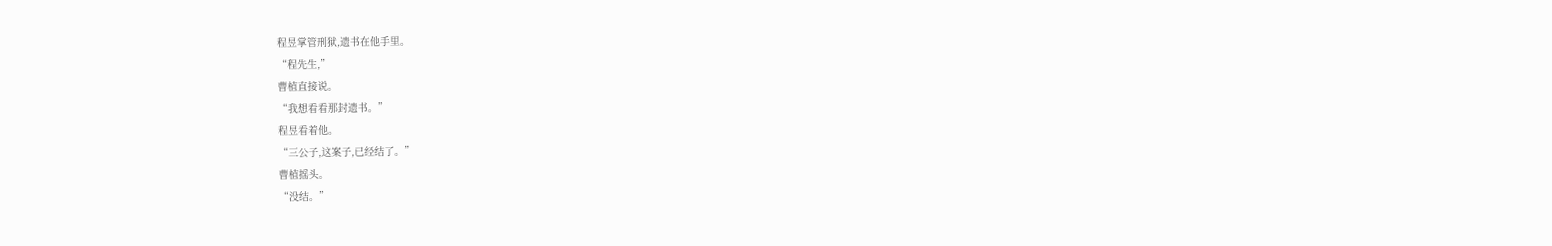程昱掌管刑狱,遗书在他手里。
“程先生,”
曹植直接说。
“我想看看那封遗书。”
程昱看着他。
“三公子,这案子,已经结了。”
曹植摇头。
“没结。”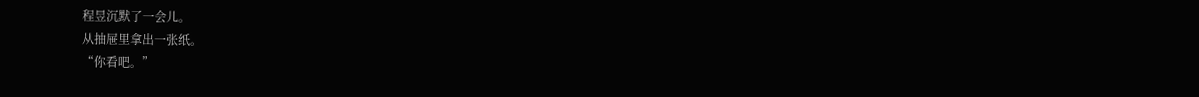程昱沉默了一会儿。
从抽屉里拿出一张纸。
“你看吧。”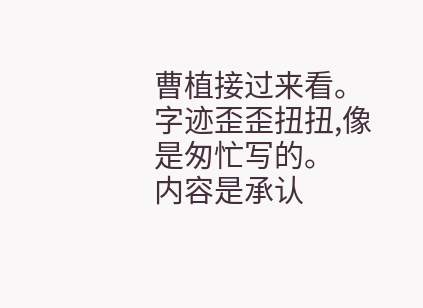曹植接过来看。
字迹歪歪扭扭,像是匆忙写的。
内容是承认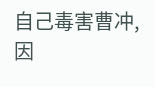自己毒害曹冲,因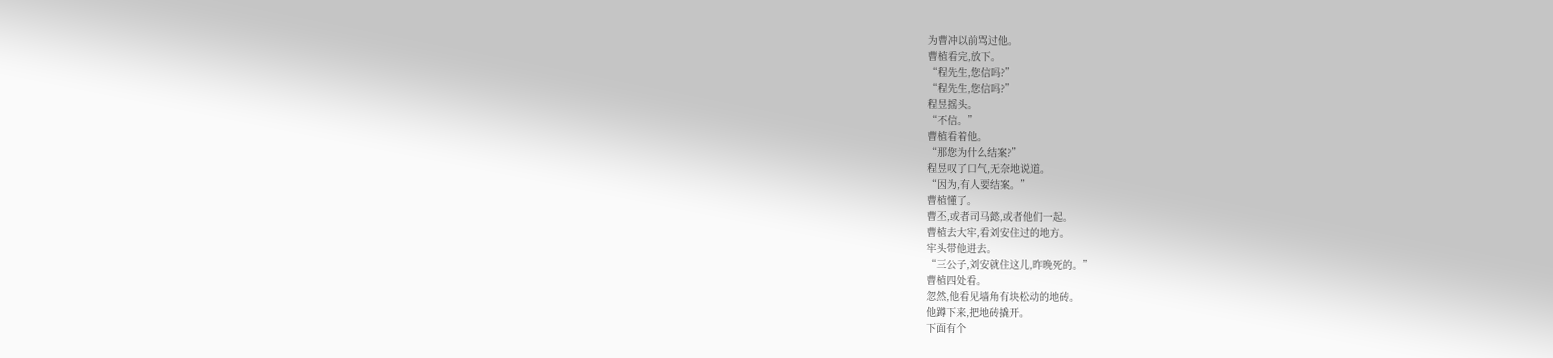为曹冲以前骂过他。
曹植看完,放下。
“程先生,您信吗?”
“程先生,您信吗?”
程昱摇头。
“不信。”
曹植看着他。
“那您为什么结案?”
程昱叹了口气,无奈地说道。
“因为,有人要结案。”
曹植懂了。
曹丕,或者司马懿,或者他们一起。
曹植去大牢,看刘安住过的地方。
牢头带他进去。
“三公子,刘安就住这儿,昨晚死的。”
曹植四处看。
忽然,他看见墙角有块松动的地砖。
他蹲下来,把地砖撬开。
下面有个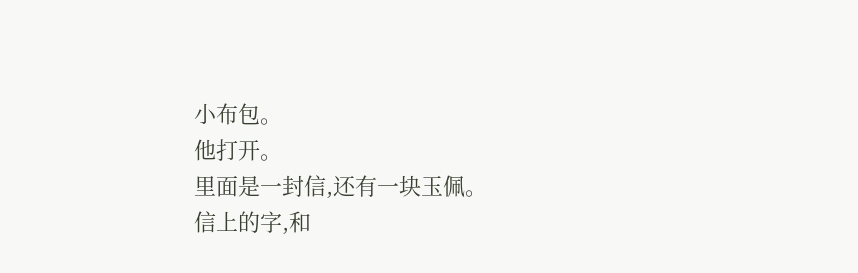小布包。
他打开。
里面是一封信,还有一块玉佩。
信上的字,和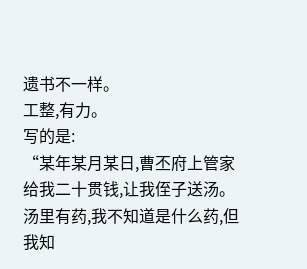遗书不一样。
工整,有力。
写的是:
“某年某月某日,曹丕府上管家给我二十贯钱,让我侄子送汤。
汤里有药,我不知道是什么药,但我知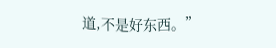道,不是好东西。”